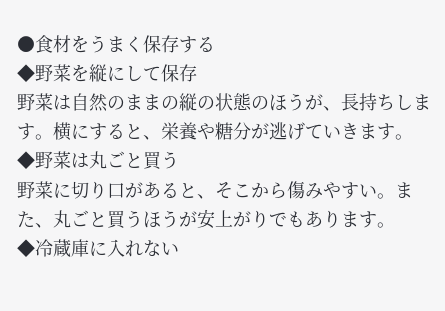●食材をうまく保存する
◆野菜を縦にして保存
野菜は自然のままの縦の状態のほうが、長持ちします。横にすると、栄養や糖分が逃げていきます。
◆野菜は丸ごと買う
野菜に切り口があると、そこから傷みやすい。また、丸ごと買うほうが安上がりでもあります。
◆冷蔵庫に入れない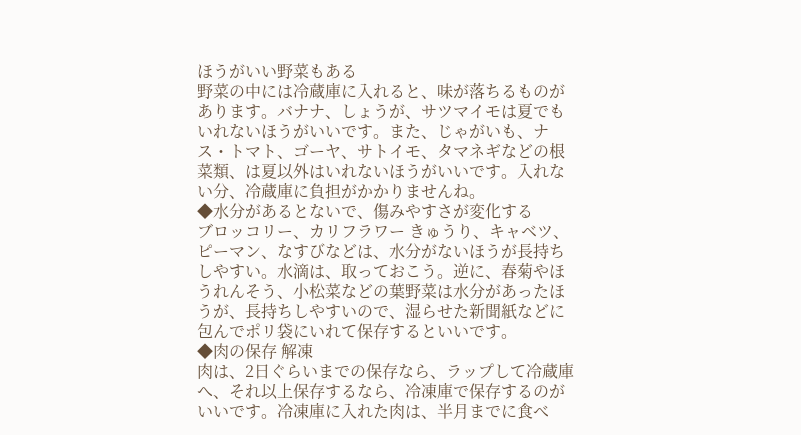ほうがいい野菜もある
野菜の中には冷蔵庫に入れると、味が落ちるものがあります。バナナ、しょうが、サツマイモは夏でもいれないほうがいいです。また、じゃがいも、ナス・トマト、ゴーヤ、サトイモ、タマネギなどの根菜類、は夏以外はいれないほうがいいです。入れない分、冷蔵庫に負担がかかりませんね。
◆水分があるとないで、傷みやすさが変化する
ブロッコリー、カリフラワー きゅうり、キャベツ、ピーマン、なすびなどは、水分がないほうが長持ちしやすい。水滴は、取っておこう。逆に、春菊やほうれんそう、小松菜などの葉野菜は水分があったほうが、長持ちしやすいので、湿らせた新聞紙などに包んでポリ袋にいれて保存するといいです。
◆肉の保存 解凍
肉は、2日ぐらいまでの保存なら、ラップして冷蔵庫へ、それ以上保存するなら、冷凍庫で保存するのがいいです。冷凍庫に入れた肉は、半月までに食べ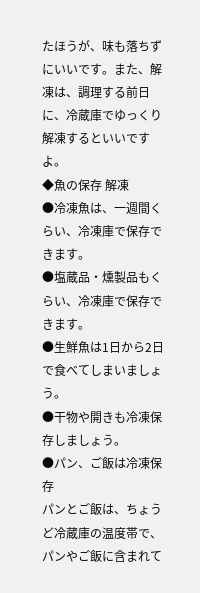たほうが、味も落ちずにいいです。また、解凍は、調理する前日に、冷蔵庫でゆっくり解凍するといいですよ。
◆魚の保存 解凍
●冷凍魚は、一週間くらい、冷凍庫で保存できます。
●塩蔵品・燻製品もくらい、冷凍庫で保存できます。
●生鮮魚は1日から2日で食べてしまいましょう。
●干物や開きも冷凍保存しましょう。
●パン、ご飯は冷凍保存
パンとご飯は、ちょうど冷蔵庫の温度帯で、パンやご飯に含まれて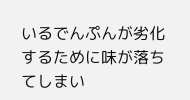いるでんぷんが劣化するために味が落ちてしまい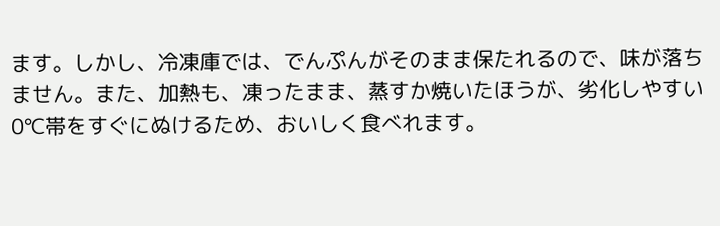ます。しかし、冷凍庫では、でんぷんがそのまま保たれるので、味が落ちません。また、加熱も、凍ったまま、蒸すか焼いたほうが、劣化しやすい0℃帯をすぐにぬけるため、おいしく食べれます。